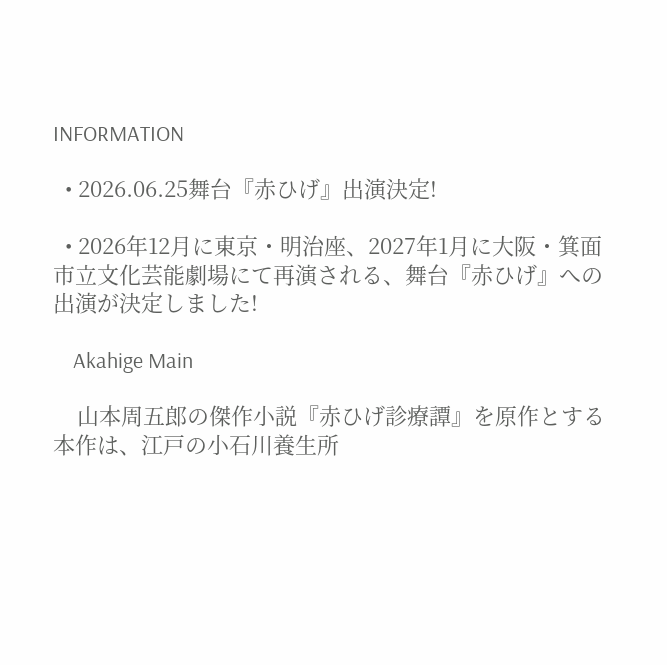INFORMATION

  • 2026.06.25舞台『赤ひげ』出演決定!

  • 2026年12月に東京・明治座、2027年1月に大阪・箕面市立文化芸能劇場にて再演される、舞台『赤ひげ』への出演が決定しました!

    Akahige Main

    山本周五郎の傑作小説『赤ひげ診療譚』を原作とする本作は、江戸の小石川養生所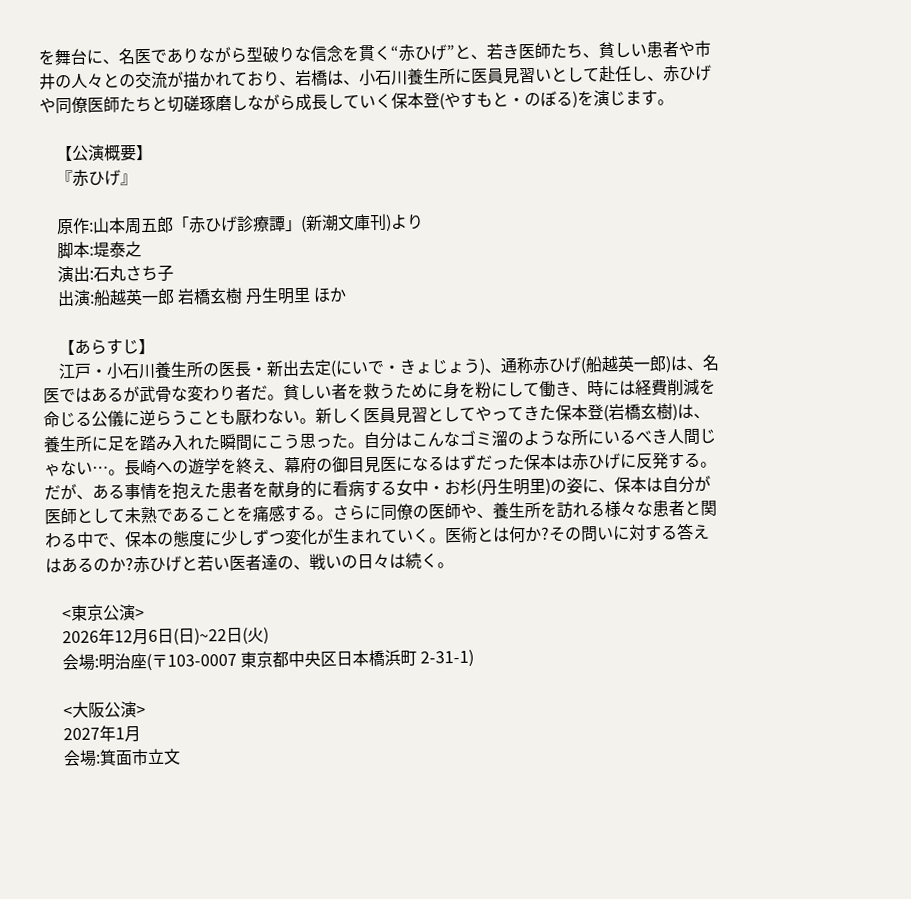を舞台に、名医でありながら型破りな信念を貫く“赤ひげ”と、若き医師たち、貧しい患者や市井の人々との交流が描かれており、岩橋は、小石川養生所に医員見習いとして赴任し、赤ひげや同僚医師たちと切磋琢磨しながら成長していく保本登(やすもと・のぼる)を演じます。

    【公演概要】
    『赤ひげ』

    原作:山本周五郎「赤ひげ診療譚」(新潮文庫刊)より
    脚本:堤泰之
    演出:石丸さち子
    出演:船越英一郎 岩橋玄樹 丹生明里 ほか

    【あらすじ】
    江戸・小石川養生所の医長・新出去定(にいで・きょじょう)、通称赤ひげ(船越英一郎)は、名医ではあるが武骨な変わり者だ。貧しい者を救うために身を粉にして働き、時には経費削減を命じる公儀に逆らうことも厭わない。新しく医員見習としてやってきた保本登(岩橋玄樹)は、養生所に足を踏み入れた瞬間にこう思った。自分はこんなゴミ溜のような所にいるべき人間じゃない…。長崎への遊学を終え、幕府の御目見医になるはずだった保本は赤ひげに反発する。だが、ある事情を抱えた患者を献身的に看病する女中・お杉(丹生明里)の姿に、保本は自分が医師として未熟であることを痛感する。さらに同僚の医師や、養生所を訪れる様々な患者と関わる中で、保本の態度に少しずつ変化が生まれていく。医術とは何か?その問いに対する答えはあるのか?赤ひげと若い医者達の、戦いの日々は続く。

    <東京公演>
    2026年12月6日(日)~22日(火)
    会場:明治座(〒103-0007 東京都中央区日本橋浜町 2-31-1)

    <大阪公演>
    2027年1月
    会場:箕面市立文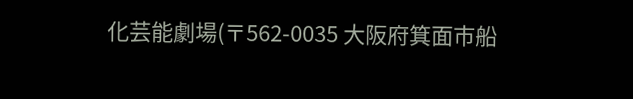化芸能劇場(〒562-0035 大阪府箕面市船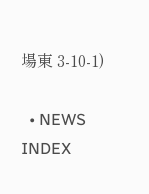場東 3-10-1)

  • NEWS INDEX